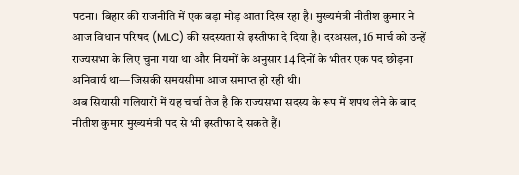पटना। बिहार की राजनीति में एक बड़ा मोड़ आता दिख रहा है। मुख्यमंत्री नीतीश कुमार ने आज विधान परिषद (MLC) की सदस्यता से इस्तीफा दे दिया है। दरअसल, 16 मार्च को उन्हें राज्यसभा के लिए चुना गया था और नियमों के अनुसार 14 दिनों के भीतर एक पद छोड़ना अनिवार्य था—जिसकी समयसीमा आज समाप्त हो रही थी।
अब सियासी गलियारों में यह चर्चा तेज है कि राज्यसभा सदस्य के रूप में शपथ लेने के बाद नीतीश कुमार मुख्यमंत्री पद से भी इस्तीफा दे सकते हैं।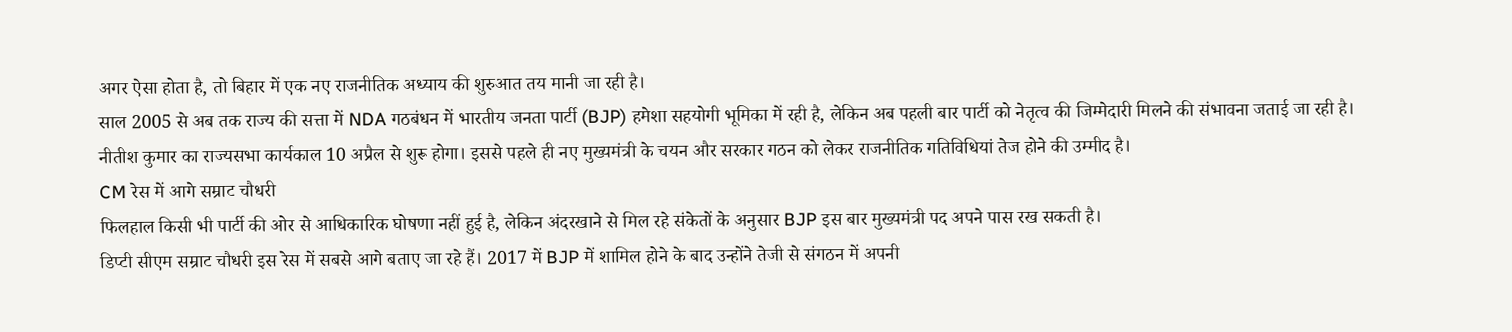अगर ऐसा होता है, तो बिहार में एक नए राजनीतिक अध्याय की शुरुआत तय मानी जा रही है।
साल 2005 से अब तक राज्य की सत्ता में NDA गठबंधन में भारतीय जनता पार्टी (BJP) हमेशा सहयोगी भूमिका में रही है, लेकिन अब पहली बार पार्टी को नेतृत्व की जिम्मेदारी मिलने की संभावना जताई जा रही है।
नीतीश कुमार का राज्यसभा कार्यकाल 10 अप्रैल से शुरू होगा। इससे पहले ही नए मुख्यमंत्री के चयन और सरकार गठन को लेकर राजनीतिक गतिविधियां तेज होने की उम्मीद है।
CM रेस में आगे सम्राट चौधरी
फिलहाल किसी भी पार्टी की ओर से आधिकारिक घोषणा नहीं हुई है, लेकिन अंदरखाने से मिल रहे संकेतों के अनुसार BJP इस बार मुख्यमंत्री पद अपने पास रख सकती है।
डिप्टी सीएम सम्राट चौधरी इस रेस में सबसे आगे बताए जा रहे हैं। 2017 में BJP में शामिल होने के बाद उन्होंने तेजी से संगठन में अपनी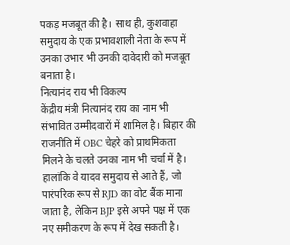पकड़ मजबूत की है। साथ ही, कुशवाहा समुदाय के एक प्रभावशाली नेता के रूप में उनका उभार भी उनकी दावेदारी को मजबूत बनाता है।
नित्यानंद राय भी विकल्प
केंद्रीय मंत्री नित्यानंद राय का नाम भी संभावित उम्मीदवारों में शामिल है। बिहार की राजनीति में OBC चेहरे को प्राथमिकता मिलने के चलते उनका नाम भी चर्चा में है।
हालांकि वे यादव समुदाय से आते हैं, जो पारंपरिक रूप से RJD का वोट बैंक माना जाता है, लेकिन BJP इसे अपने पक्ष में एक नए समीकरण के रूप में देख सकती है।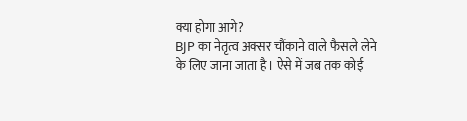क्या होगा आगे?
BJP का नेतृत्व अक्सर चौंकाने वाले फैसले लेने के लिए जाना जाता है। ऐसे में जब तक कोई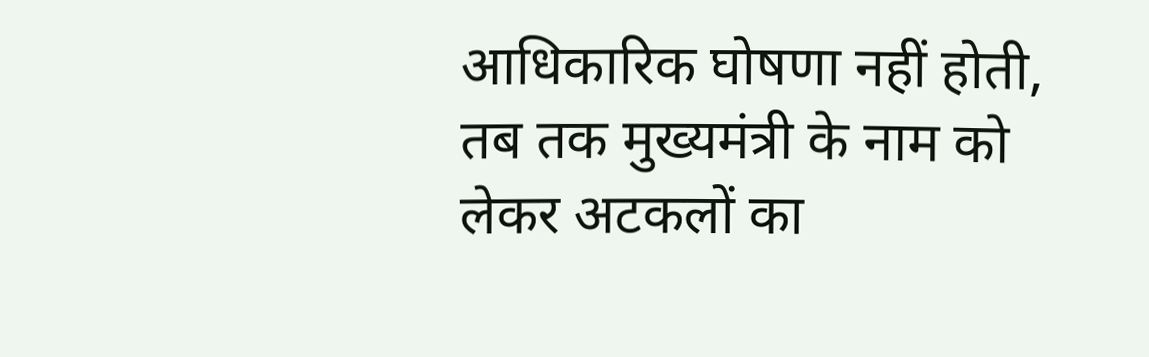आधिकारिक घोषणा नहीं होती, तब तक मुख्यमंत्री के नाम को लेकर अटकलों का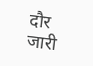दौर जारी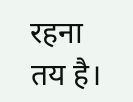रहना तय है।